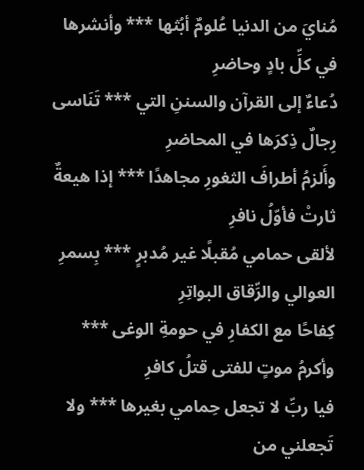مُنايَ من الدنيا عُلومٌ أبُثها *** وأنشرها في كلِّ بادٍ وحاضرِ
دُعاءٌ إلى القرآن والسننِ التي *** تَنَاسى رِجالٌ ذِكرَها في المحاضرِ
وأَلزمُ أطرافَ الثغورِ مجاهدًا *** إذا هيعةٌ ثارتْ فأوّلُ نافرِ
لألقى حمامي مُقبلًا غير مُدبرٍ *** بِسمرِ العوالي والرِّقاق البواتِرِ
كِفاحًا مع الكفارِ في حومةِ الوغى *** وأكرمُ موتٍ للفتى قتلُ كافرِ
فيا ربِّ لا تجعل حِمامي بغيرها *** ولا تَجعلني من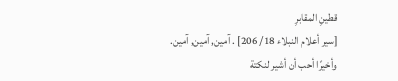قطينِ المقابرِ
[سير أعلام النبلاء 18/ 206] . آمين, آمين, آمين.
وأخيرًا أحب أن أشير لنكتة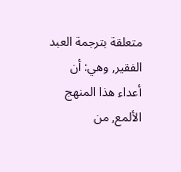متعلقة بترجمة العبد الفقير, وهي: أن أعداء هذا المنهج الألمع, من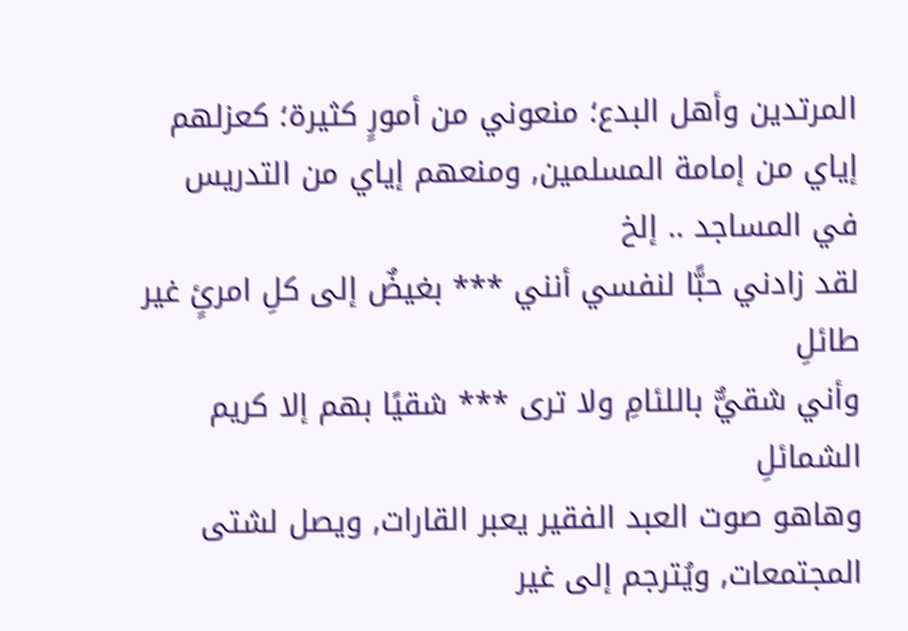المرتدين وأهل البدع؛ منعوني من أمورٍ كثيرة؛ كعزلهم إياي من إمامة المسلمين, ومنعهم إياي من التدريس في المساجد .. إلخ
لقد زادني حبًّا لنفسي أنني *** بغيضٌ إلى كلِ امرئٍ غير طائلِ
وأني شقيٌّ باللئامِ ولا ترى *** شقيًا بهم إلا كريم الشمائلِ
وهاهو صوت العبد الفقير يعبر القارات, ويصل لشتى المجتمعات, ويُترجم إلى غير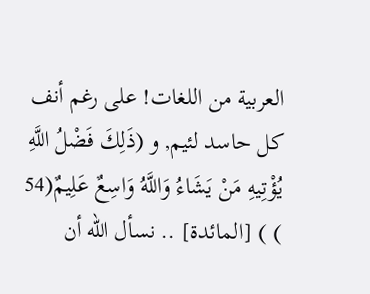العربية من اللغات! على رغم أنف كل حاسد لئيم, و (ذَلِكَ فَضْلُ اللَّهِ يُؤْتِيهِ مَنْ يَشَاءُ وَاللَّهُ وَاسِعٌ عَلِيمٌ(54 ) ) [المائدة] .. نسأل الله أن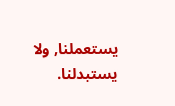يستعملنا, ولا يستبدلنا.